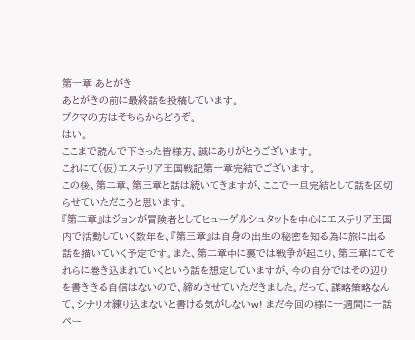第一章 あとがき
あとがきの前に最終話を投稿しています。
ブクマの方はそちらからどうぞ。
はい。
ここまで読んで下さった皆様方、誠にありがとうございます。
これにて(仮)エステリア王国戦記第一章完結でございます。
この後、第二章、第三章と話は続いてきますが、ここで一旦完結として話を区切らせていただこうと思います。
『第二章』はジョンが冒険者としてヒューゲルシュタットを中心にエステリア王国内で活動していく数年を、『第三章』は自身の出生の秘密を知る為に旅に出る話を描いていく予定です。また、第二章中に裏では戦争が起こり、第三章にてそれらに巻き込まれていくという話を想定していますが、今の自分ではその辺りを書ききる自信はないので、締めさせていただきました。だって、謀略策略なんて、シナリオ練り込まないと書ける気がしないw! まだ今回の様に一週間に一話ペー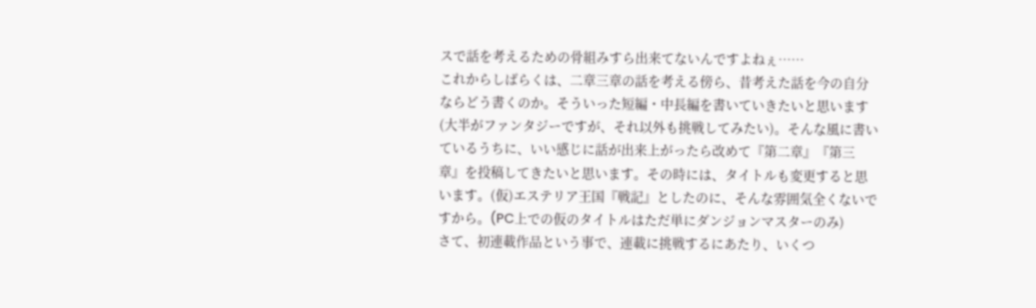スで話を考えるための骨組みすら出来てないんですよねぇ……
これからしばらくは、二章三章の話を考える傍ら、昔考えた話を今の自分ならどう書くのか。そういった短編・中長編を書いていきたいと思います(大半がファンタジーですが、それ以外も挑戦してみたい)。そんな風に書いているうちに、いい感じに話が出来上がったら改めて『第二章』『第三章』を投稿してきたいと思います。その時には、タイトルも変更すると思います。(仮)エステリア王国『戦記』としたのに、そんな雰囲気全くないですから。(PC上での仮のタイトルはただ単にダンジョンマスターのみ)
さて、初連載作品という事で、連載に挑戦するにあたり、いくつ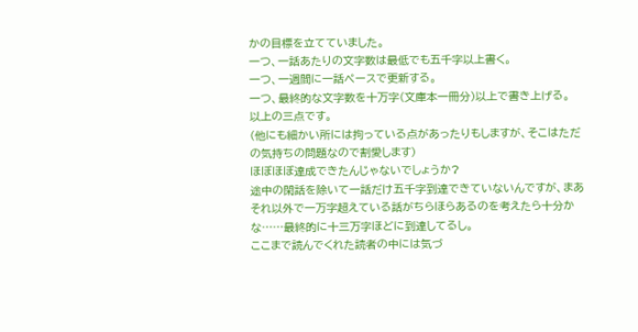かの目標を立てていました。
一つ、一話あたりの文字数は最低でも五千字以上書く。
一つ、一週間に一話ペースで更新する。
一つ、最終的な文字数を十万字(文庫本一冊分)以上で書き上げる。
以上の三点です。
(他にも細かい所には拘っている点があったりもしますが、そこはただの気持ちの問題なので割愛します)
ほぼほぼ達成できたんじゃないでしょうか?
途中の閑話を除いて一話だけ五千字到達できていないんですが、まあそれ以外で一万字超えている話がちらほらあるのを考えたら十分かな……最終的に十三万字ほどに到達してるし。
ここまで読んでくれた読者の中には気づ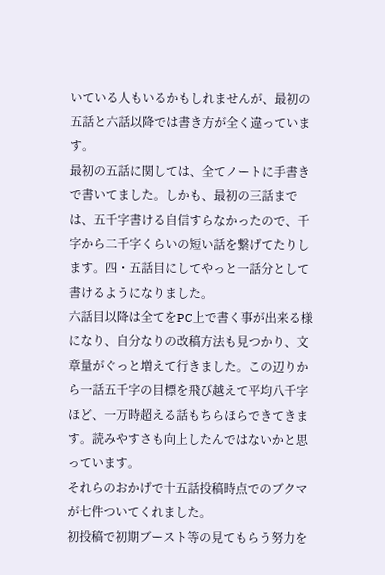いている人もいるかもしれませんが、最初の五話と六話以降では書き方が全く違っています。
最初の五話に関しては、全てノートに手書きで書いてました。しかも、最初の三話までは、五千字書ける自信すらなかったので、千字から二千字くらいの短い話を繋げてたりします。四・五話目にしてやっと一話分として書けるようになりました。
六話目以降は全てをPC上で書く事が出来る様になり、自分なりの改稿方法も見つかり、文章量がぐっと増えて行きました。この辺りから一話五千字の目標を飛び越えて平均八千字ほど、一万時超える話もちらほらできてきます。読みやすさも向上したんではないかと思っています。
それらのおかげで十五話投稿時点でのブクマが七件ついてくれました。
初投稿で初期ブースト等の見てもらう努力を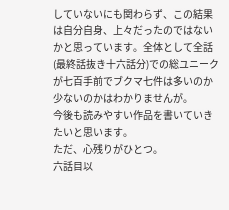していないにも関わらず、この結果は自分自身、上々だったのではないかと思っています。全体として全話(最終話抜き十六話分)での総ユニークが七百手前でブクマ七件は多いのか少ないのかはわかりませんが。
今後も読みやすい作品を書いていきたいと思います。
ただ、心残りがひとつ。
六話目以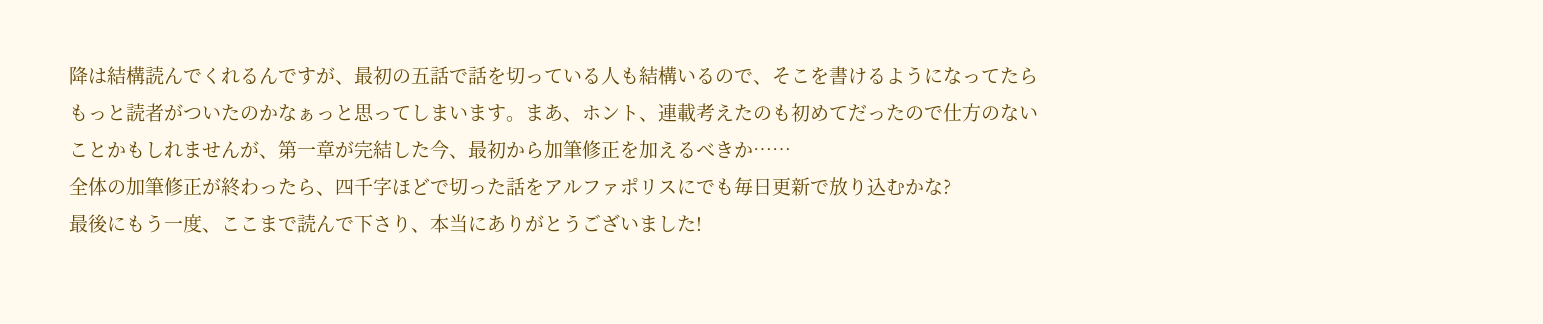降は結構読んでくれるんですが、最初の五話で話を切っている人も結構いるので、そこを書けるようになってたらもっと読者がついたのかなぁっと思ってしまいます。まあ、ホント、連載考えたのも初めてだったので仕方のないことかもしれませんが、第一章が完結した今、最初から加筆修正を加えるべきか……
全体の加筆修正が終わったら、四千字ほどで切った話をアルファポリスにでも毎日更新で放り込むかな?
最後にもう一度、ここまで読んで下さり、本当にありがとうございました!